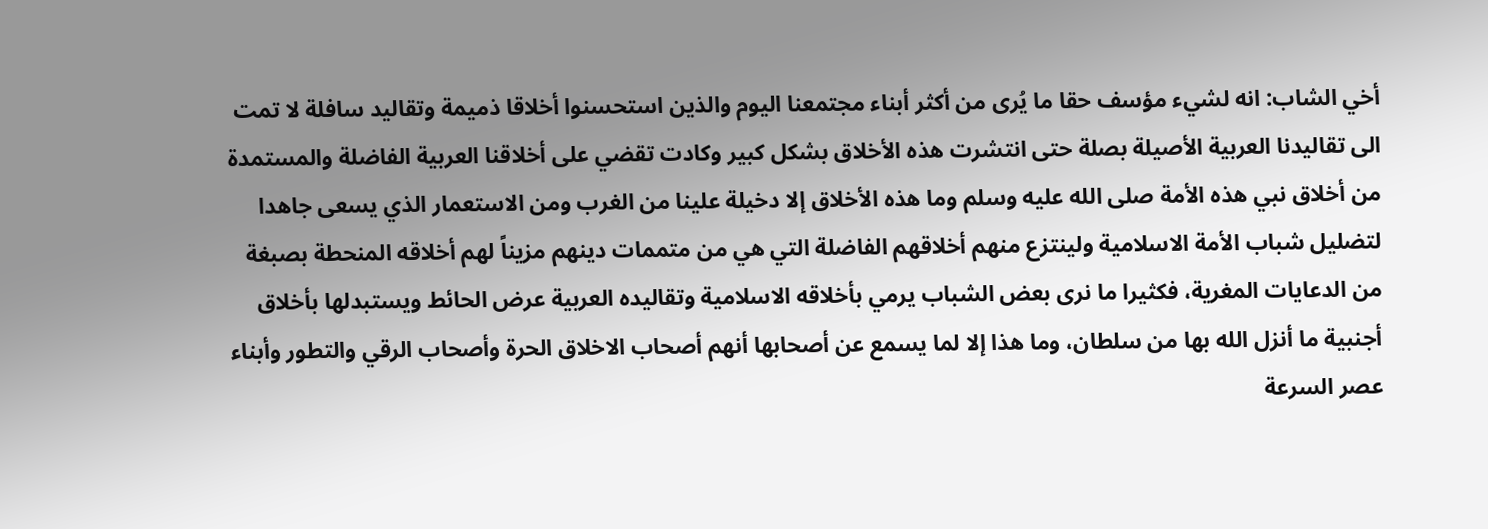أخي الشاب: انه لشيء مؤسف حقا ما يُرى من أكثر أبناء مجتمعنا اليوم والذين استحسنوا أخلاقا ذميمة وتقاليد سافلة لا تمت الى تقاليدنا العربية الأصيلة بصلة حتى انتشرت هذه الأخلاق بشكل كبير وكادت تقضي على أخلاقنا العربية الفاضلة والمستمدة من أخلاق نبي هذه الأمة صلى الله عليه وسلم وما هذه الأخلاق إلا دخيلة علينا من الغرب ومن الاستعمار الذي يسعى جاهدا لتضليل شباب الأمة الاسلامية ولينتزع منهم أخلاقهم الفاضلة التي هي من متممات دينهم مزيناً لهم أخلاقه المنحطة بصبغة من الدعايات المغرية، فكثيرا ما نرى بعض الشباب يرمي بأخلاقه الاسلامية وتقاليده العربية عرض الحائط ويستبدلها بأخلاق أجنبية ما أنزل الله بها من سلطان، وما هذا إلا لما يسمع عن أصحابها أنهم أصحاب الاخلاق الحرة وأصحاب الرقي والتطور وأبناء عصر السرعة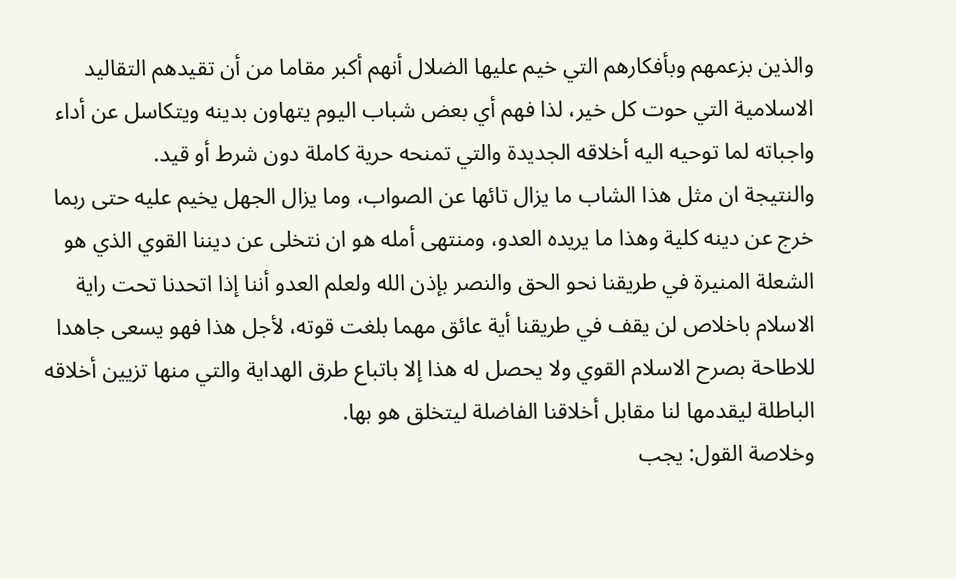والذين بزعمهم وبأفكارهم التي خيم عليها الضلال أنهم أكبر مقاما من أن تقيدهم التقاليد الاسلامية التي حوت كل خير، لذا فهم أي بعض شباب اليوم يتهاون بدينه ويتكاسل عن أداء واجباته لما توحيه اليه أخلاقه الجديدة والتي تمنحه حرية كاملة دون شرط أو قيد.
والنتيجة ان مثل هذا الشاب ما يزال تائها عن الصواب، وما يزال الجهل يخيم عليه حتى ربما خرج عن دينه كلية وهذا ما يريده العدو، ومنتهى أمله هو ان نتخلى عن ديننا القوي الذي هو الشعلة المنيرة في طريقنا نحو الحق والنصر بإذن الله ولعلم العدو أننا إذا اتحدنا تحت راية الاسلام باخلاص لن يقف في طريقنا أية عائق مهما بلغت قوته، لأجل هذا فهو يسعى جاهدا للاطاحة بصرح الاسلام القوي ولا يحصل له هذا إلا باتباع طرق الهداية والتي منها تزيين أخلاقه الباطلة ليقدمها لنا مقابل أخلاقنا الفاضلة ليتخلق هو بها.
وخلاصة القول: يجب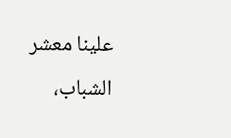علينا معشر الشباب،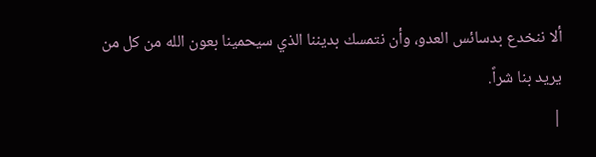ألا ننخدع بدسائس العدو، وأن نتمسك بديننا الذي سيحمينا بعون الله من كل من يريد بنا شراً.
|